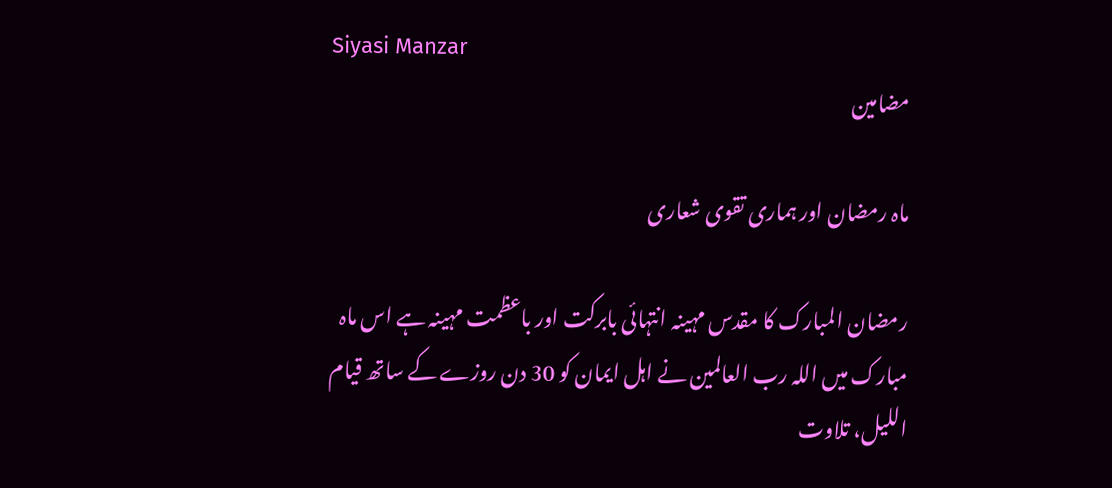Siyasi Manzar
مضامین

ماہ رمضان اور ہماری تقوی شعاری

رمضان المبارک کا مقدس مہینہ انتہائی بابرکت اور باعظمت مہینہ ہے اس ماہ مبارک میں اللہ رب العالمین نے اہل ایمان کو 30 دن روزے کے ساتھ قیام اللیل، تلاوت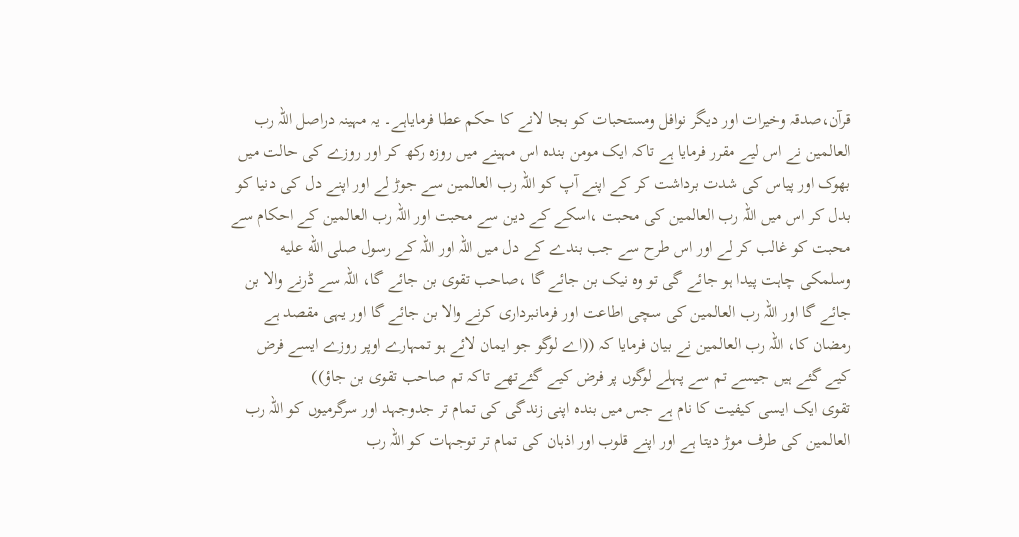قرآن،صدقہ وخیرات اور دیگر نوافل ومستحبات کو بجا لانے کا حکم عطا فرمایاہے۔ یہ مہینہ دراصل اللہ رب العالمین نے اس لیے مقرر فرمایا ہے تاکہ ایک مومن بندہ اس مہینے میں روزہ رکھ کر اور روزے کی حالت میں بھوک اور پیاس کی شدت برداشت کر کے اپنے آپ کو اللہ رب العالمین سے جوڑ لے اور اپنے دل کی دنیا کو بدل کر اس میں اللہ رب العالمین کی محبت ،اسکے کے دین سے محبت اور اللہ رب العالمین کے احکام سے محبت کو غالب کر لے اور اس طرح سے جب بندے کے دل میں اللہ اور اللہ کے رسول صلى الله عليه وسلمکی چاہت پیدا ہو جائے گی تو وہ نیک بن جائے گا ،صاحب تقوی بن جائے گا، اللہ سے ڈرنے والا بن جائے گا اور اللہ رب العالمین کی سچی اطاعت اور فرمانبرداری کرنے والا بن جائے گا اور یہی مقصد ہے رمضان کا، اللہ رب العالمین نے بیان فرمایا کہ ((اے لوگو جو ایمان لائے ہو تمہارے اوپر روزے ایسے فرض کیے گئے ہیں جیسے تم سے پہلے لوگوں پر فرض کیے گئےتھے تاکہ تم صاحب تقوی بن جاؤ))
تقوی ایک ایسی کیفیت کا نام ہے جس میں بندہ اپنی زندگی کی تمام تر جدوجہد اور سرگرمیوں کو اللہ رب العالمین کی طرف موڑ دیتا ہے اور اپنے قلوب اور اذہان کی تمام تر توجہات کو اللہ رب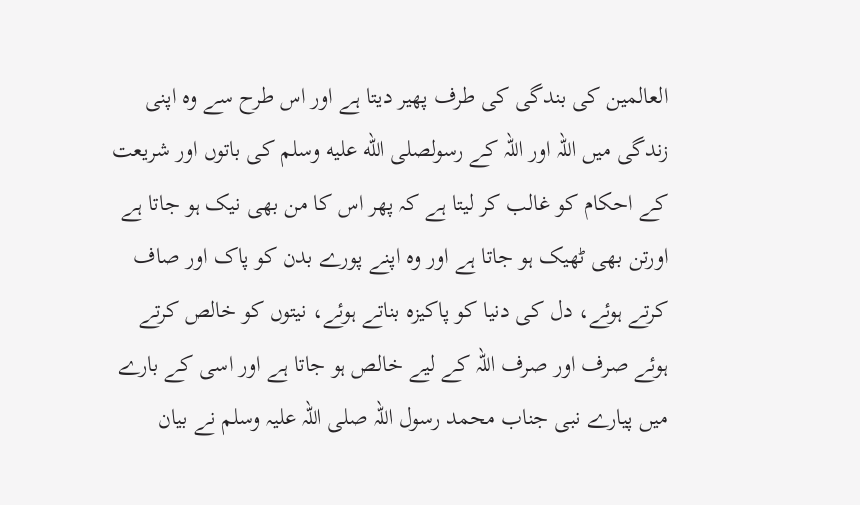العالمین کی بندگی کی طرف پھیر دیتا ہے اور اس طرح سے وہ اپنی زندگی میں اللہ اور اللہ کے رسولصلى الله عليه وسلم کی باتوں اور شریعت کے احکام کو غالب کر لیتا ہے کہ پھر اس کا من بھی نیک ہو جاتا ہے اورتن بھی ٹھیک ہو جاتا ہے اور وہ اپنے پورے بدن کو پاک اور صاف کرتے ہوئے، دل کی دنیا کو پاکیزہ بناتے ہوئے، نیتوں کو خالص کرتے ہوئے صرف اور صرف اللہ کے لیے خالص ہو جاتا ہے اور اسی کے بارے میں پیارے نبی جناب محمد رسول اللہ صلی اللہ علیہ وسلم نے بیان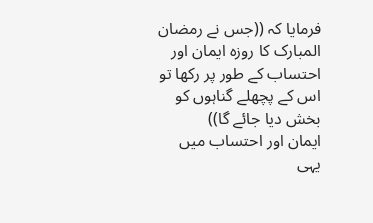فرمایا کہ ((جس نے رمضان المبارک کا روزہ ایمان اور احتساب کے طور پر رکھا تو اس کے پچھلے گناہوں کو بخش دیا جائے گا))
ایمان اور احتساب میں یہی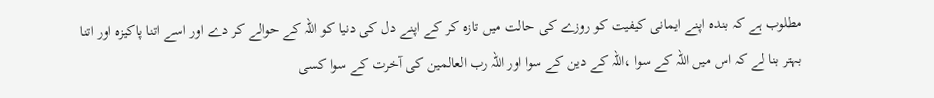مطلوب ہے کہ بندہ اپنے ایمانی کیفیت کو روزے کی حالت میں تازہ کر کے اپنے دل کی دنیا کو اللہ کے حوالے کر دے اور اسے اتنا پاکیزہ اور اتنا بہتر بنا لے کہ اس میں اللہ کے سوا ،اللہ کے دین کے سوا اور اللہ رب العالمین کی آخرت کے سوا کسی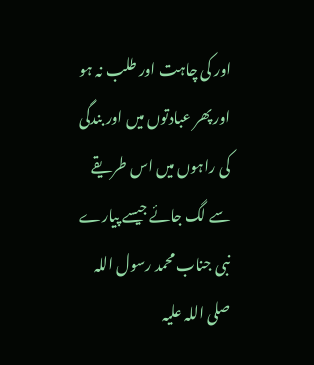اور کی چاہت اور طلب نہ ہو اور پھر عبادتوں میں اور بندگی کی راہوں میں اس طریقے سے لگ جائے جیسے پیارے نبی جناب محمد رسول اللہ صلی اللہ علیہ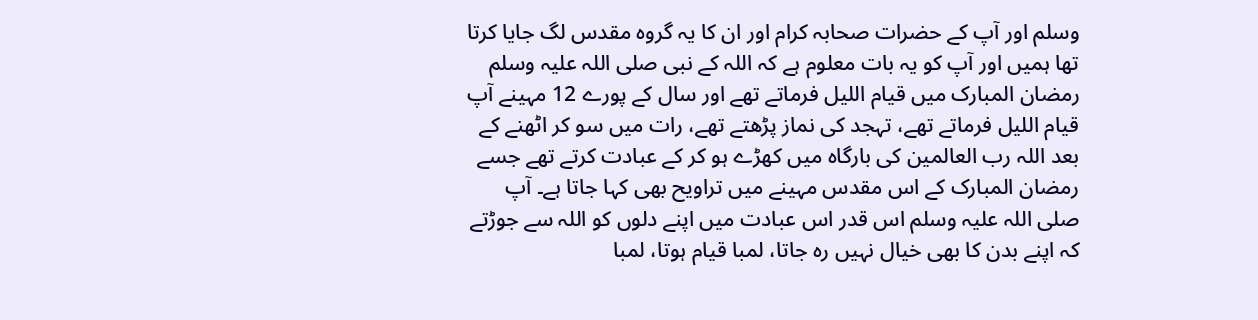وسلم اور آپ کے حضرات صحابہ کرام اور ان کا یہ گروہ مقدس لگ جایا کرتا تھا ہمیں اور آپ کو یہ بات معلوم ہے کہ اللہ کے نبی صلی اللہ علیہ وسلم رمضان المبارک میں قیام اللیل فرماتے تھے اور سال کے پورے 12 مہینے آپ قیام اللیل فرماتے تھے، تہجد کی نماز پڑھتے تھے، رات میں سو کر اٹھنے کے بعد اللہ رب العالمین کی بارگاہ میں کھڑے ہو کر کے عبادت کرتے تھے جسے رمضان المبارک کے اس مقدس مہینے میں تراویح بھی کہا جاتا ہے۔ آپ صلی اللہ علیہ وسلم اس قدر اس عبادت میں اپنے دلوں کو اللہ سے جوڑتے کہ اپنے بدن کا بھی خیال نہیں رہ جاتا، لمبا قیام ہوتا، لمبا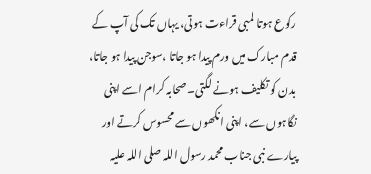رکوع ہوتا لمبی قراءت ہوتی، یہاں تک کی آپ کے قدم مبارک میں ورم پیدا ہو جاتا ،سوجن پیدا ہو جاتا، بدن کو تکلیف ہونے لگتی۔صحابہ کرام اسے اپنی نگاہوں سے، اپنی انکھوں سے محسوس کرتے اور پیارے نبی جناب محمد رسول اللہ صلی اللہ علیہ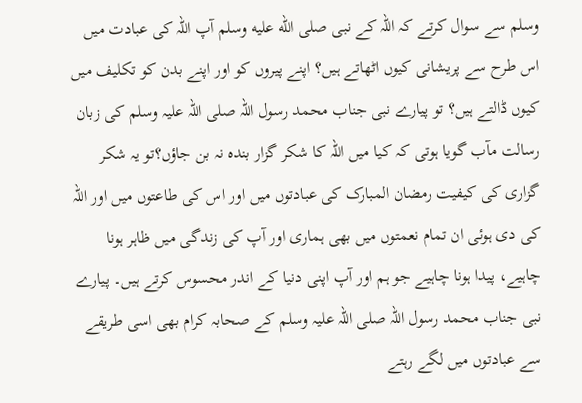وسلم سے سوال کرتے کہ اللہ کے نبی صلى الله عليه وسلم آپ اللہ کی عبادت میں اس طرح سے پریشانی کیوں اٹھاتے ہیں؟ اپنے پیروں کو اور اپنے بدن کو تکلیف میں کیوں ڈالتے ہیں؟ تو پیارے نبی جناب محمد رسول اللہ صلی اللہ علیہ وسلم کی زبان رسالت مآب گویا ہوتی کہ کیا میں اللہ کا شکر گزار بندہ نہ بن جاؤں؟تو یہ شکر گزاری کی کیفیت رمضان المبارک کی عبادتوں میں اور اس کی طاعتوں میں اور اللہ کی دی ہوئی ان تمام نعمتوں میں بھی ہماری اور آپ کی زندگی میں ظاہر ہونا چاہیے، پیدا ہونا چاہیے جو ہم اور آپ اپنی دنیا کے اندر محسوس کرتے ہیں۔ پیارے نبی جناب محمد رسول اللہ صلی اللہ علیہ وسلم کے صحابہ کرام بھی اسی طریقے سے عبادتوں میں لگے رہتے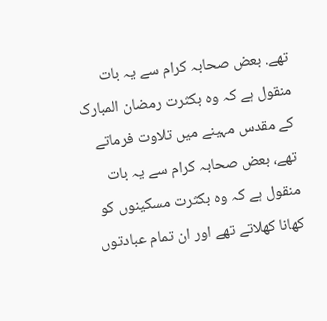تھے. بعض صحابہ کرام سے یہ بات منقول ہے کہ وہ بکثرت رمضان المبارک کے مقدس مہینے میں تلاوت فرماتے تھے، بعض صحابہ کرام سے یہ بات منقول ہے کہ وہ بکثرت مسکینوں کو کھانا کھلاتے تھے اور ان تمام عبادتوں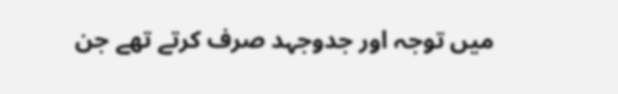میں توجہ اور جدوجہد صرف کرتے تھے جن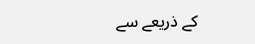کے ذریعے سے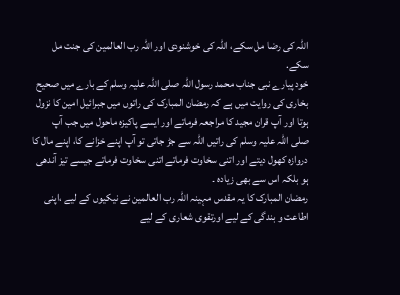اللہ کی رضا مل سکے، اللہ کی خوشنودی اور اللہ رب العالمین کی جنت مل سکے.
خود پیارے نبی جناب محمد رسول اللہ صلی اللہ علیہ وسلم کے بارے میں صحیح بخاری کی روایت میں ہے کہ رمضان المبارک کی راتوں میں جبرائیل امین کا نزول ہوتا اور آپ قران مجید کا مراجعہ فرماتے اور ایسے پاکیزہ ماحول میں جب آپ صلی اللہ علیہ وسلم کی راتیں اللہ سے جڑ جاتی تو آپ اپنے خزانے کا، اپنے مال کا دروازہ کھول دیتے اور اتنی سخاوت فرماتے اتنی سخاوت فرماتے جیسے تیز آندھی ہو بلکہ اس سے بھی زیادہ ۔
رمضان المبارک کا یہ مقدس مہینہ اللہ رب العالمین نے نیکیوں کے لیے ،اپنی اطاعت و بندگی کے لیے اورتقوی شعاری کے لیے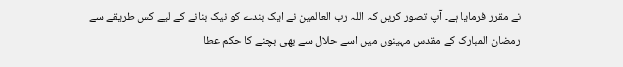نے مقرر فرمایا ہے۔ آپ تصور کریں کہ اللہ رب العالمین نے ایک بندے کو نیک بنانے کے لیے کس طریقے سے رمضان المبارک کے مقدس مہینوں میں اسے حلال سے بھی بچنے کا حکم عطا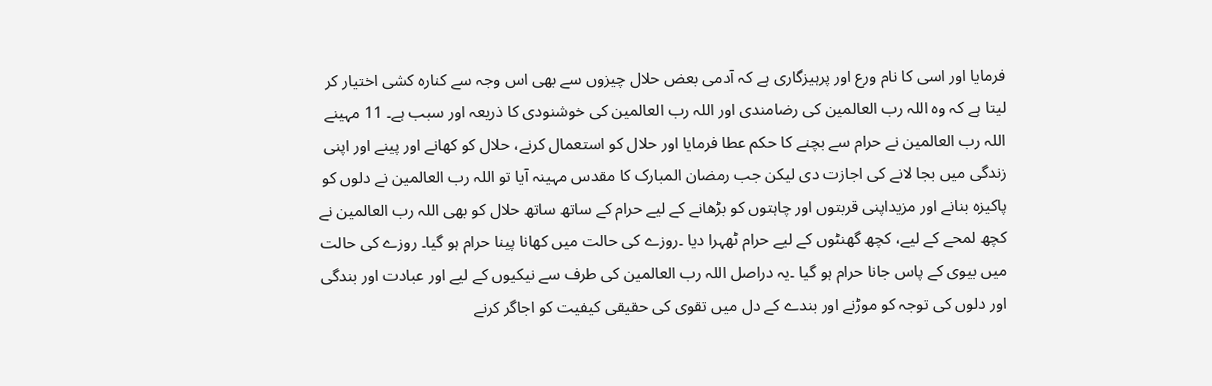فرمایا اور اسی کا نام ورع اور پرہیزگاری ہے کہ آدمی بعض حلال چیزوں سے بھی اس وجہ سے کنارہ کشی اختیار کر لیتا ہے کہ وہ اللہ رب العالمین کی رضامندی اور اللہ رب العالمین کی خوشنودی کا ذریعہ اور سبب ہے۔ 11 مہینے اللہ رب العالمین نے حرام سے بچنے کا حکم عطا فرمایا اور حلال کو استعمال کرنے، حلال کو کھانے اور پینے اور اپنی زندگی میں بجا لانے کی اجازت دی لیکن جب رمضان المبارک کا مقدس مہینہ آیا تو اللہ رب العالمین نے دلوں کو پاکیزہ بنانے اور مزیداپنی قربتوں اور چاہتوں کو بڑھانے کے لیے حرام کے ساتھ ساتھ حلال کو بھی اللہ رب العالمین نے کچھ لمحے کے لیے، کچھ گھنٹوں کے لیے حرام ٹھہرا دیا ۔روزے کی حالت میں کھانا پینا حرام ہو گیا۔ روزے کی حالت میں بیوی کے پاس جانا حرام ہو گیا ۔یہ دراصل اللہ رب العالمین کی طرف سے نیکیوں کے لیے اور عبادت اور بندگی اور دلوں کی توجہ کو موڑنے اور بندے کے دل میں تقوی کی حقیقی کیفیت کو اجاگر کرنے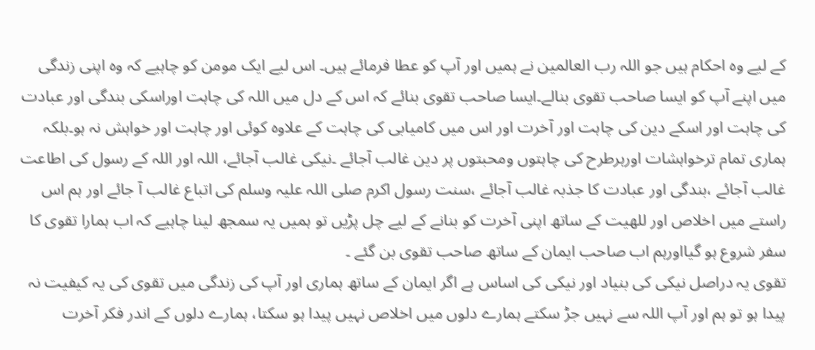کے لیے وہ احکام ہیں جو اللہ رب العالمین نے ہمیں اور آپ کو عطا فرمائے ہیں۔ اس لیے ایک مومن کو چاہیے کہ وہ اپنی زندگی میں اپنے آپ کو ایسا صاحب تقوی بنالے۔ایسا صاحب تقوی بنائے کہ اس کے دل میں اللہ کی چاہت اوراسکی بندگی اور عبادت کی چاہت اور اسکے دین کی چاہت اور آخرت اور اس میں کامیابی کی چاہت کے علاوہ کوئی اور چاہت اور خواہش نہ ہو۔بلکہ ہماری تمام ترخواہشات اورہرطرح کی چاہتوں ومحبتوں پر دین غالب آجائے ۔نیکی غالب آجائے، اللہ اور اللہ کے رسول کی اطاعت غالب آجائے ،بندگی اور عبادت کا جذبہ غالب آجائے ،سنت رسول اکرم صلی اللہ علیہ وسلم کی اتباع غالب آ جائے اور ہم اس راستے میں اخلاص اور للھیت کے ساتھ اپنی آخرت کو بنانے کے لیے چل پڑیں تو ہمیں یہ سمجھ لینا چاہیے کہ اب ہمارا تقوی کا سفر شروع ہو گیااورہم اب صاحب ایمان کے ساتھ صاحب تقوی بن گئے ۔
تقوی یہ دراصل نیکی کی بنیاد اور نیکی کی اساس ہے اگر ایمان کے ساتھ ہماری اور آپ کی زندگی میں تقوی کی یہ کیفیت نہ پیدا ہو تو ہم اور آپ اللہ سے نہیں جڑ سکتے ہمارے دلوں میں اخلاص نہیں پیدا ہو سکتا، ہمارے دلوں کے اندر فکر آخرت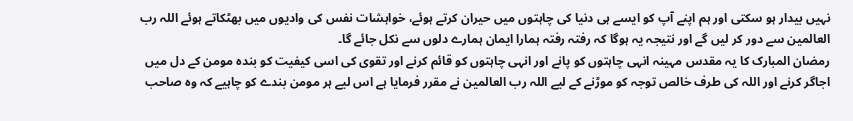نہیں بیدار ہو سکتی اور ہم اپنے آپ کو ایسے ہی دنیا کی چاہتوں میں حیران کرتے ہوئے، خواہشات نفس کی وادیوں میں بھٹکاتے ہوئے اللہ رب العالمین سے دور کر لیں گے اور نتیجہ یہ ہوگا کہ رفتہ رفتہ ہمارا ایمان ہمارے دلوں سے نکل جائے گا۔
رمضان المبارک کا یہ مقدس مہینہ انہی چاہتوں کو پانے اور انہی چاہتوں کو قائم کرنے اور تقوی کی اسی کیفیت کو بندہ مومن کے دل میں اجاگر کرنے اور اللہ کی طرف خالص توجہ کو موڑنے کے لیے اللہ رب العالمین نے مقرر فرمایا ہے اس لیے ہر مومن بندے کو چاہیے کہ وہ صاحب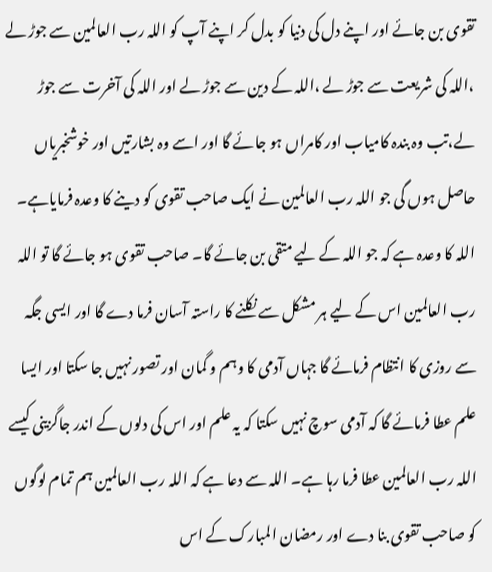تقوی بن جائے اور اپنے دل کی دنیا کو بدل کر اپنے آپ کو اللہ رب العالمین سے جوڑ لے ،اللہ کی شریعت سے جوڑ لے ،اللہ کے دین سے جوڑ لے اور اللہ کی آخرت سے جوڑ لے،تب وہ بندہ کامیاب اور کامراں ہو جائے گا اور اسے وہ بشارتیں اور خوشخبریاں حاصل ہوں گی جو اللہ رب العالمین نے ایک صاحب تقوی کو دینے کا وعدہ فرمایاہے۔ اللہ کا وعدہ ہے کہ جو اللہ کے لیے متقی بن جائے گا۔ صاحب تقوی ہو جائے گا تو اللہ رب العالمین اس کے لیے ہر مشکل سے نکلنے کا راستہ آسان فرما دے گا اور ایسی جگہ سے روزی کا انتظام فرمائے گا جہاں آدمی کا وہم و گمان اور تصور نہیں جا سکتا اور ایسا علم عطا فرمائے گا کہ آدمی سوچ نہیں سکتا کہ یہ علم اور اس کی دلوں کے اندر جاگزینی کیسے اللہ رب العالمین عطا فرما رہا ہے۔ اللہ سے دعا ہے کہ اللہ رب العالمین ہم تمام لوگوں کو صاحب تقوی بنا دے اور رمضان المبارک کے اس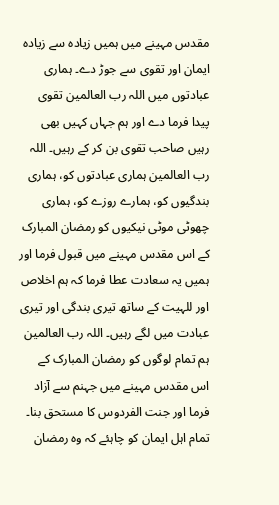مقدس مہینے میں ہمیں زیادہ سے زیادہ ایمان اور تقوی سے جوڑ دے۔ ہماری عبادتوں میں اللہ رب العالمین تقوی پیدا فرما دے اور ہم جہاں کہیں بھی رہیں صاحب تقوی بن کر کے رہیں۔ اللہ رب العالمین ہماری عبادتوں کو، ہماری بندگیوں کو، ہمارے روزے کو، ہماری چھوٹی موٹی نیکیوں کو رمضان المبارک کے اس مقدس مہینے میں قبول فرما اور ہمیں یہ سعادت عطا فرما کہ ہم اخلاص اور للہیت کے ساتھ تیری بندگی اور تیری عبادت میں لگے رہیں۔ اللہ رب العالمین ہم تمام لوگوں کو رمضان المبارک کے اس مقدس مہینے میں جہنم سے آزاد فرما اور جنت الفردوس کا مستحق بنا۔ تمام اہل ایمان کو چاہئے کہ وہ رمضان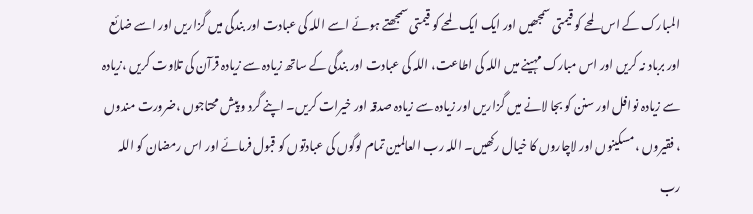المبارک کے اس لمحے کو قیمتی سمجھیں اور ایک ایک لمحے کو قیمتی سمجھتے ہوئے اسے اللہ کی عبادت اور بندگی میں گزاریں اور اسے ضائع اور برباد نہ کریں اور اس مبارک مہینے میں اللہ کی اطاعت، اللہ کی عبادت اور بندگی کے ساتھ زیادہ سے زیادہ قرآن کی تلاوت کریں ،زیادہ سے زیادہ نوافل اور سنن کو بجا لانے میں گزاریں اور زیادہ سے زیادہ صدقہ اور خیرات کریں۔ اپنے گرد و پیش محتاجوں ،ضرورت مندوں ، فقیروں ، مسکینوں اور لاچاروں کا خیال رکھیں۔ اللہ رب العالمین تمام لوگوں کی عبادتوں کو قبول فرمائے اور اس رمضان کو اللہ رب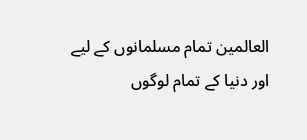العالمین تمام مسلمانوں کے لیے اور دنیا کے تمام لوگوں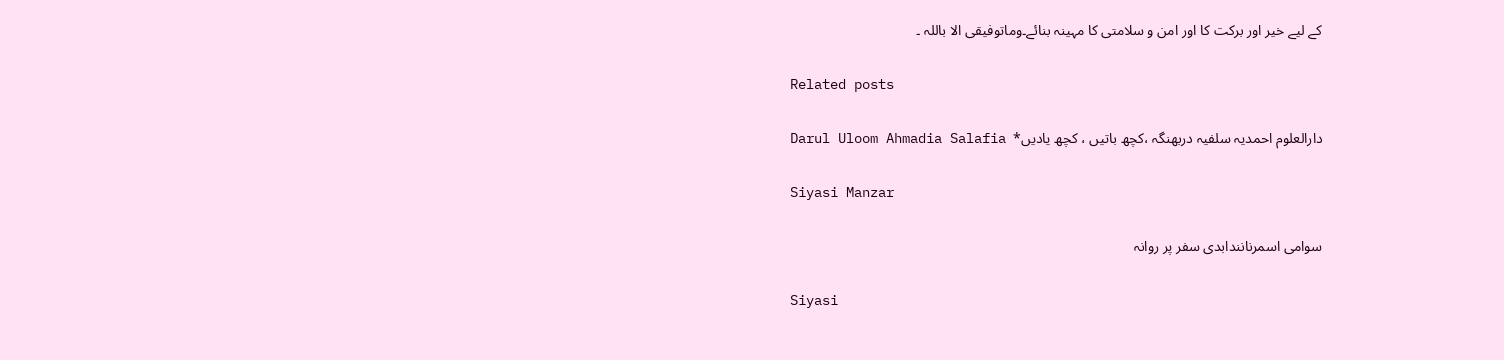کے لیے خیر اور برکت کا اور امن و سلامتی کا مہینہ بنائے۔وماتوفیقی الا باللہ ۔

Related posts

دارالعلوم احمدیہ سلفیہ دربھنگہ ،کچھ باتیں ، کچھ یادیں*  Darul Uloom Ahmadia Salafia

Siyasi Manzar

سوامی اسمرنانندابدی سفر پر روانہ

Siyasi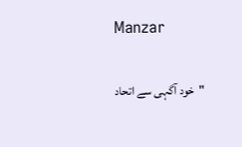Manzar

"خود آگہی سے اتحاد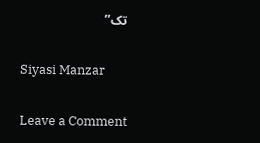تک”

Siyasi Manzar

Leave a Comment